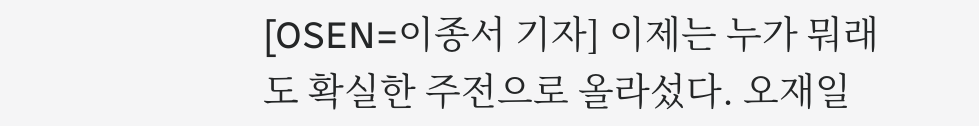[OSEN=이종서 기자] 이제는 누가 뭐래도 확실한 주전으로 올라섰다. 오재일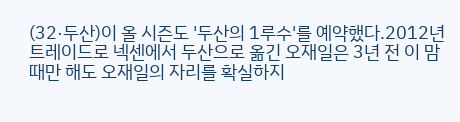(32·두산)이 올 시즌도 '두산의 1루수'를 예약했다.2012년 트레이드로 넥센에서 두산으로 옮긴 오재일은 3년 전 이 맘때만 해도 오재일의 자리를 확실하지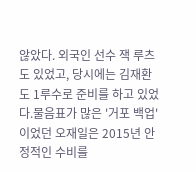않았다. 외국인 선수 잭 루츠도 있었고, 당시에는 김재환도 1루수로 준비를 하고 있었다.물음표가 많은 '거포 백업'이었던 오재일은 2015년 안정적인 수비를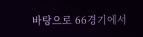바탕으로 66경기에서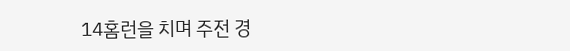14홈런을 치며 주전 경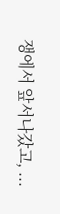쟁에서 앞서나갔고, ...